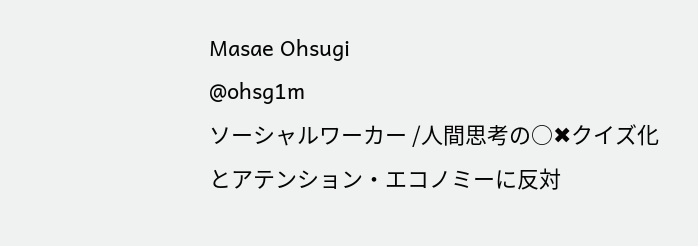Masae Ohsugi
@ohsg1m
ソーシャルワーカー /人間思考の○✖クイズ化とアテンション・エコノミーに反対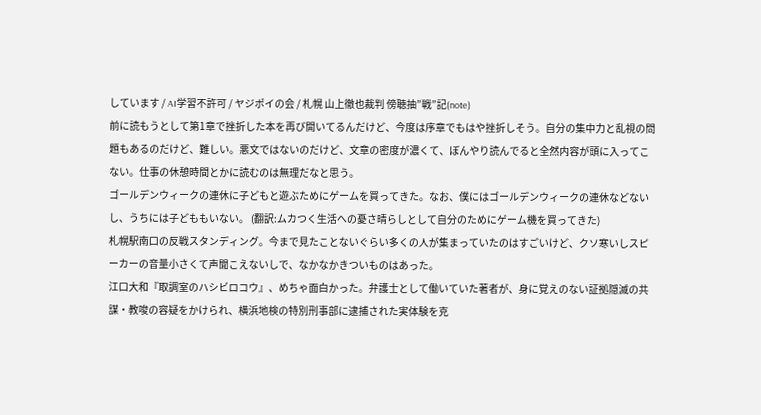しています / AI学習不許可 / ヤジポイの会 / 札幌 山上徹也裁判 傍聴抽”戦”記(note)
前に読もうとして第1章で挫折した本を再び開いてるんだけど、今度は序章でもはや挫折しそう。自分の集中力と乱視の問題もあるのだけど、難しい。悪文ではないのだけど、文章の密度が濃くて、ぼんやり読んでると全然内容が頭に入ってこない。仕事の休憩時間とかに読むのは無理だなと思う。
ゴールデンウィークの連休に子どもと遊ぶためにゲームを買ってきた。なお、僕にはゴールデンウィークの連休などないし、うちには子どももいない。 (翻訳:ムカつく生活への憂さ晴らしとして自分のためにゲーム機を買ってきた)
札幌駅南口の反戦スタンディング。今まで見たことないぐらい多くの人が集まっていたのはすごいけど、クソ寒いしスピーカーの音量小さくて声聞こえないしで、なかなかきついものはあった。
江口大和『取調室のハシビロコウ』、めちゃ面白かった。弁護士として働いていた著者が、身に覚えのない証拠隠滅の共謀・教唆の容疑をかけられ、横浜地検の特別刑事部に逮捕された実体験を克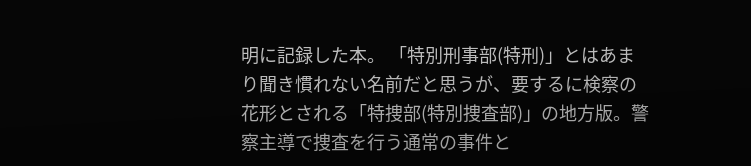明に記録した本。 「特別刑事部(特刑)」とはあまり聞き慣れない名前だと思うが、要するに検察の花形とされる「特捜部(特別捜査部)」の地方版。警察主導で捜査を行う通常の事件と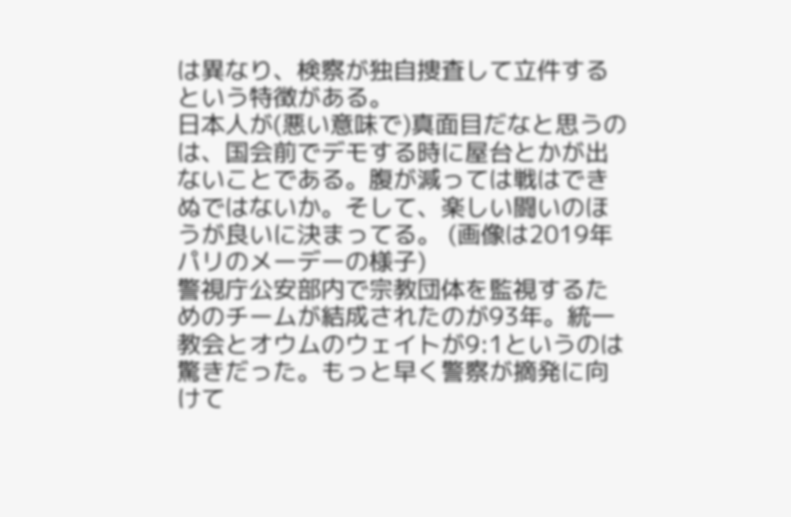は異なり、検察が独自捜査して立件するという特徴がある。
日本人が(悪い意味で)真面目だなと思うのは、国会前でデモする時に屋台とかが出ないことである。腹が減っては戦はできぬではないか。そして、楽しい闘いのほうが良いに決まってる。 (画像は2019年パリのメーデーの様子)
警視庁公安部内で宗教団体を監視するためのチームが結成されたのが93年。統一教会とオウムのウェイトが9:1というのは驚きだった。もっと早く警察が摘発に向けて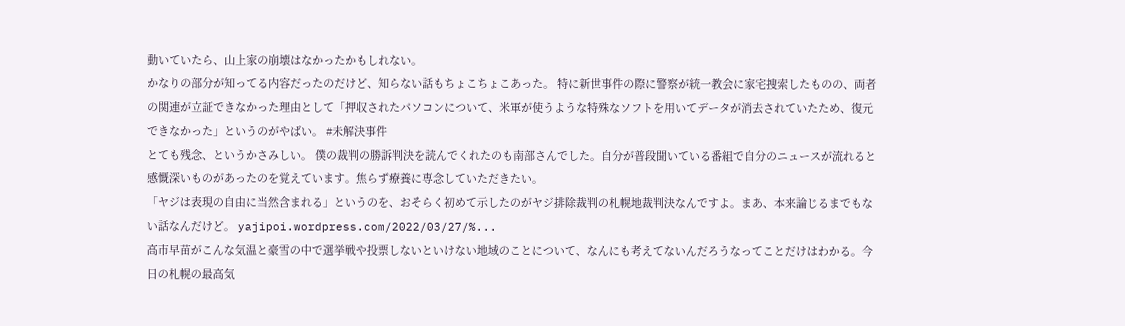動いていたら、山上家の崩壊はなかったかもしれない。
かなりの部分が知ってる内容だったのだけど、知らない話もちょこちょこあった。 特に新世事件の際に警察が統一教会に家宅捜索したものの、両者の関連が立証できなかった理由として「押収されたパソコンについて、米軍が使うような特殊なソフトを用いてデータが消去されていたため、復元できなかった」というのがやばい。 #未解決事件
とても残念、というかさみしい。 僕の裁判の勝訴判決を読んでくれたのも南部さんでした。自分が普段聞いている番組で自分のニュースが流れると感慨深いものがあったのを覚えています。焦らず療養に専念していただきたい。
「ヤジは表現の自由に当然含まれる」というのを、おそらく初めて示したのがヤジ排除裁判の札幌地裁判決なんですよ。まあ、本来論じるまでもない話なんだけど。 yajipoi.wordpress.com/2022/03/27/%...
高市早苗がこんな気温と豪雪の中で選挙戦や投票しないといけない地域のことについて、なんにも考えてないんだろうなってことだけはわかる。今日の札幌の最高気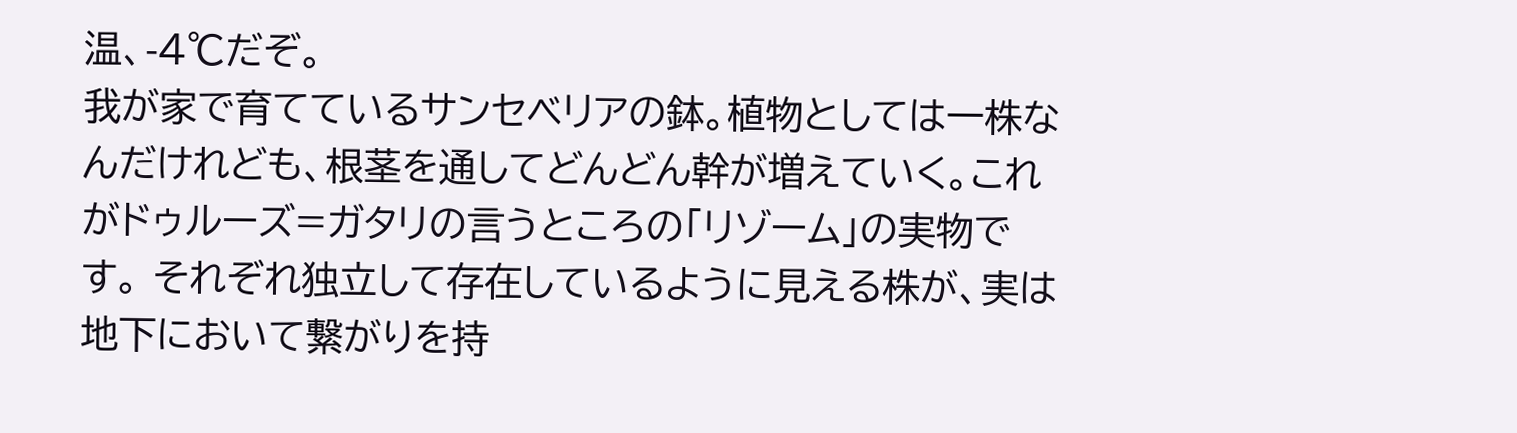温、-4℃だぞ。
我が家で育てているサンセベリアの鉢。植物としては一株なんだけれども、根茎を通してどんどん幹が増えていく。これがドゥルーズ=ガタリの言うところの「リゾーム」の実物です。 それぞれ独立して存在しているように見える株が、実は地下において繋がりを持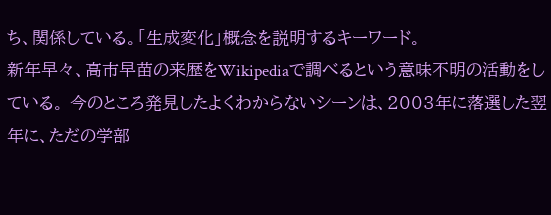ち、関係している。「生成変化」概念を説明するキーワード。
新年早々、高市早苗の来歴をWikipediaで調べるという意味不明の活動をしている。 今のところ発見したよくわからないシーンは、2003年に落選した翌年に、ただの学部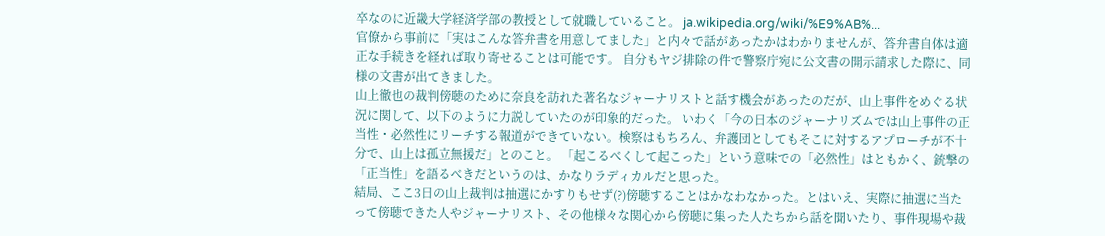卒なのに近畿大学経済学部の教授として就職していること。 ja.wikipedia.org/wiki/%E9%AB%...
官僚から事前に「実はこんな答弁書を用意してました」と内々で話があったかはわかりませんが、答弁書自体は適正な手続きを経れば取り寄せることは可能です。 自分もヤジ排除の件で警察庁宛に公文書の開示請求した際に、同様の文書が出てきました。
山上徹也の裁判傍聴のために奈良を訪れた著名なジャーナリストと話す機会があったのだが、山上事件をめぐる状況に関して、以下のように力説していたのが印象的だった。 いわく「今の日本のジャーナリズムでは山上事件の正当性・必然性にリーチする報道ができていない。検察はもちろん、弁護団としてもそこに対するアプローチが不十分で、山上は孤立無援だ」とのこと。 「起こるべくして起こった」という意味での「必然性」はともかく、銃撃の「正当性」を語るべきだというのは、かなりラディカルだと思った。
結局、ここ3日の山上裁判は抽選にかすりもせず(?)傍聴することはかなわなかった。とはいえ、実際に抽選に当たって傍聴できた人やジャーナリスト、その他様々な関心から傍聴に集った人たちから話を聞いたり、事件現場や裁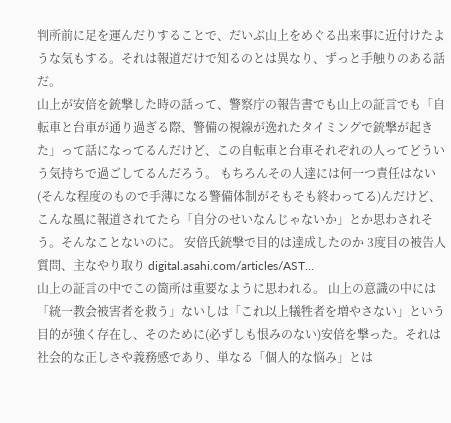判所前に足を運んだりすることで、だいぶ山上をめぐる出来事に近付けたような気もする。それは報道だけで知るのとは異なり、ずっと手触りのある話だ。
山上が安倍を銃撃した時の話って、警察庁の報告書でも山上の証言でも「自転車と台車が通り過ぎる際、警備の視線が逸れたタイミングで銃撃が起きた」って話になってるんだけど、この自転車と台車それぞれの人ってどういう気持ちで過ごしてるんだろう。 もちろんその人達には何一つ責任はない(そんな程度のもので手薄になる警備体制がそもそも終わってる)んだけど、こんな風に報道されてたら「自分のせいなんじゃないか」とか思わされそう。そんなことないのに。 安倍氏銃撃で目的は達成したのか 3度目の被告人質問、主なやり取り digital.asahi.com/articles/AST...
山上の証言の中でこの箇所は重要なように思われる。 山上の意識の中には「統一教会被害者を救う」ないしは「これ以上犠牲者を増やさない」という目的が強く存在し、そのために(必ずしも恨みのない)安倍を撃った。それは社会的な正しさや義務感であり、単なる「個人的な悩み」とは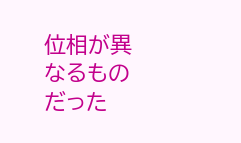位相が異なるものだった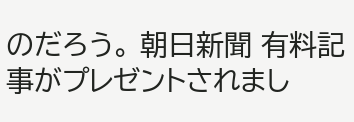のだろう。 朝日新聞 有料記事がプレゼントされまし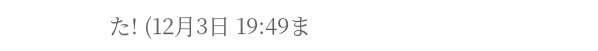た! (12月3日 19:49ま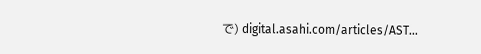で) digital.asahi.com/articles/AST...